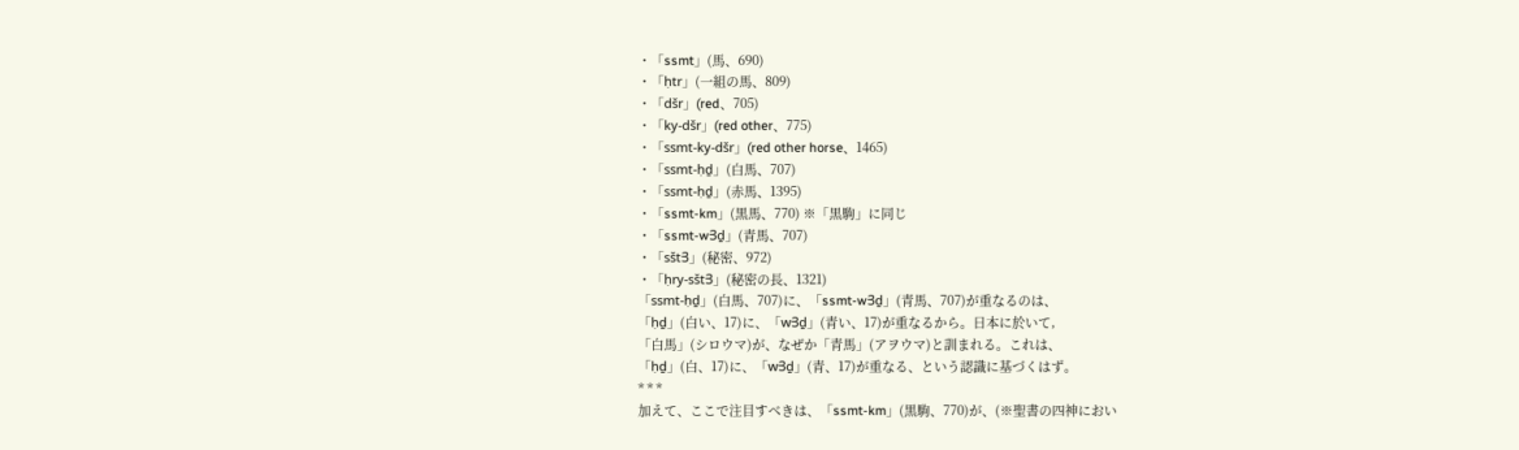・「ssmt」(馬、690)
・「ḥtr」(一組の馬、809)
・「dšr」(red、705)
・「ky-dšr」(red other、775)
・「ssmt-ky-dšr」(red other horse、1465)
・「ssmt-ḥḏ」(白馬、707)
・「ssmt-ḥḏ」(赤馬、1395)
・「ssmt-km」(黒馬、770) ※「黒駒」に同じ
・「ssmt-wՅḏ」(青馬、707)
・「sštՅ」(秘密、972)
・「ḥry-sštՅ」(秘密の長、1321)
「ssmt-ḥḏ」(白馬、707)に、「ssmt-wՅḏ」(青馬、707)が重なるのは、
「ḥḏ」(白い、17)に、「wՅḏ」(青い、17)が重なるから。日本に於いて,
「白馬」(シロウマ)が、なぜか「青馬」(アヲウマ)と訓まれる。これは、
「ḥḏ」(白、17)に、「wՅḏ」(青、17)が重なる、という認識に基づくはず。
* * *
加えて、ここで注目すべきは、「ssmt-km」(黒駒、770)が、(※聖書の四神におい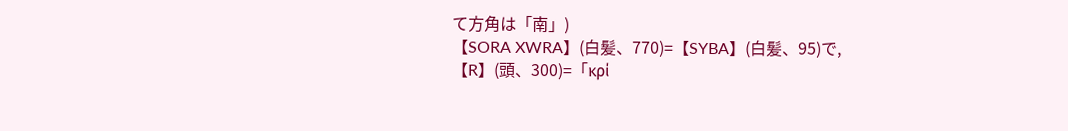て方角は「南」)
【SORA XWRA】(白髪、770)=【SYBA】(白髪、95)で,
【R】(頭、300)=「κρί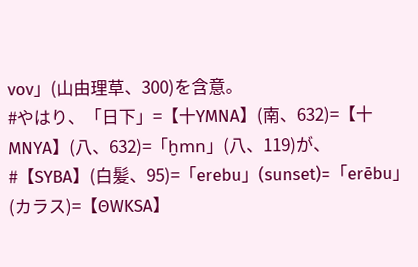νον」(山由理草、300)を含意。
#やはり、「日下」=【十YMNA】(南、632)=【十MNYA】(八、632)=「ḫmn」(八、119)が、
#【SYBA】(白髪、95)=「erebu」(sunset)=「erēbu」(カラス)=【ΘWKSA】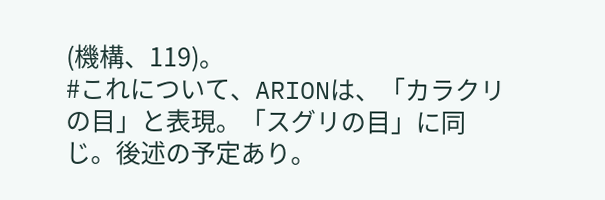(機構、119)。
#これについて、ARIONは、「カラクリの目」と表現。「スグリの目」に同じ。後述の予定あり。